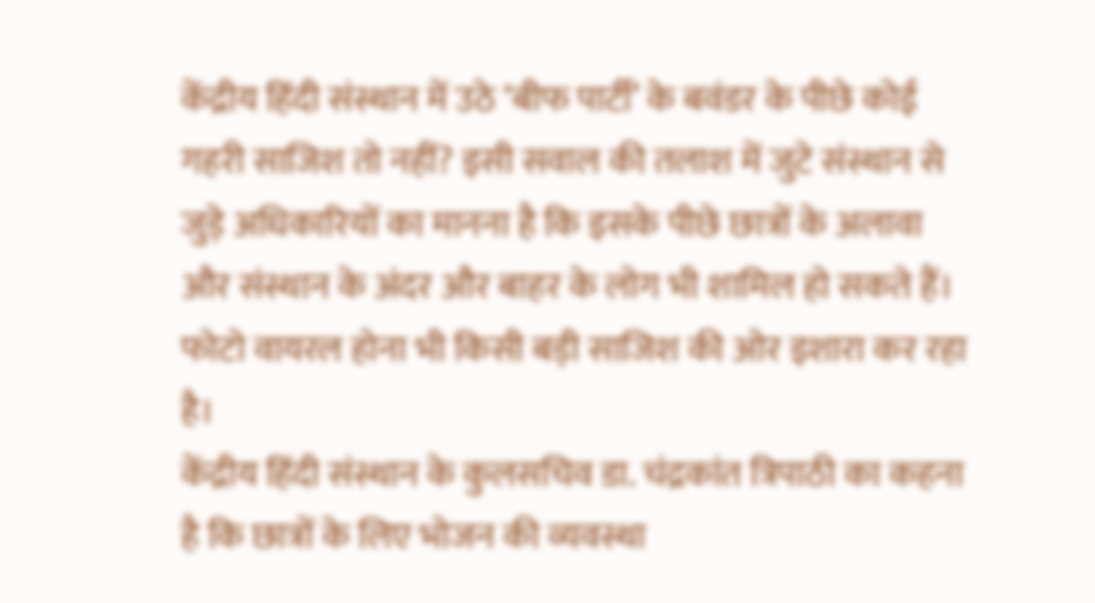केंद्रीय हिंदी संस्थान में उठे ‘बीफ पार्टी’ के बवंडर के पीछे कोई गहरी साजिश तो नहीं? इसी सवाल की तलाश में जुटे संस्थान से जुड़े अधिकारियों का मानना है कि इसके पीछे छात्रों के अलावा और संस्थान के अंदर और बाहर के लोग भी शामिल हो सकते हैं। फोटो वायरल होना भी किसी बड़ी साजिश की ओर इशारा कर रहा है।
केंद्रीय हिंदी संस्थान के कुलसचिव डा. चंद्रकांत त्रिपाठी का कहना है कि छात्रों के लिए भोजन की व्यवस्था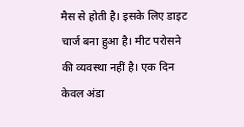मैस से होती है। इसके लिए डाइट चार्ज बना हुआ है। मीट परोसने की व्यवस्था नहीं है। एक दिन केवल अंडा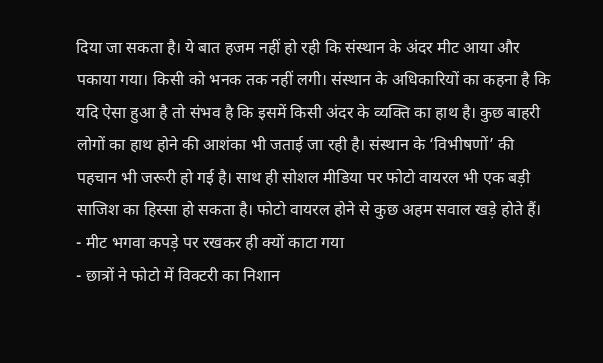दिया जा सकता है। ये बात हजम नहीं हो रही कि संस्थान के अंदर मीट आया और पकाया गया। किसी को भनक तक नहीं लगी। संस्थान के अधिकारियों का कहना है कि यदि ऐसा हुआ है तो संभव है कि इसमें किसी अंदर के व्यक्ति का हाथ है। कुछ बाहरी लोगों का हाथ होने की आशंका भी जताई जा रही है। संस्थान के ‘विभीषणों’ की पहचान भी जरूरी हो गई है। साथ ही सोशल मीडिया पर फोटो वायरल भी एक बड़ी साजिश का हिस्सा हो सकता है। फोटो वायरल होने से कुछ अहम सवाल खड़े होते हैं।
- मीट भगवा कपड़े पर रखकर ही क्यों काटा गया
- छात्रों ने फोटो में विक्टरी का निशान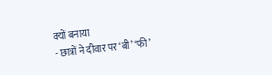क्यों बनाया
- छात्रों ने दीवार पर ‘बी’ ‘फी’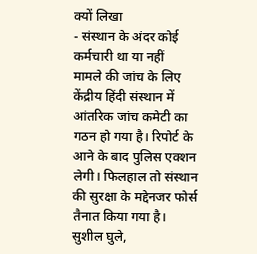क्यों लिखा
- संस्थान के अंदर कोई कर्मचारी था या नहीं
मामले की जांच के लिए केंद्रीय हिंदी संस्थान में आंतरिक जांच कमेटी का गठन हो गया है। रिपोर्ट के आने के बाद पुलिस एक्शन लेगी। फिलहाल तो संस्थान की सुरक्षा के मद्देनजर फोर्स तैनात किया गया है।
सुशील घुले,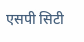एसपी सिटी